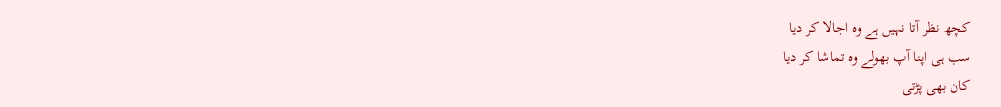کچھ نظر آتا نہیں ہے وہ اجالا کر دیا
سب ہی اپنا آپ بھولے وہ تماشا کر دیا
کان بھی پڑتی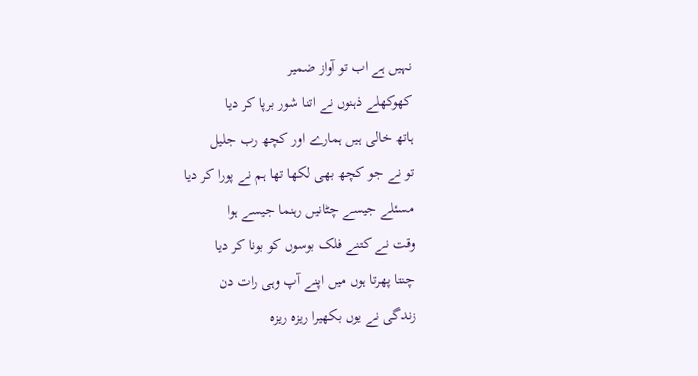نہیں ہے اب تو آواز ضمیر
کھوکھلے ذہنوں نے اتنا شور برپا کر دیا
ہاتھ خالی ہیں ہمارے اور کچھ رب جلیل
تو نے جو کچھ بھی لکھا تھا ہم نے پورا کر دیا
مسئلے جیسے چٹانیں رہنما جیسے ہوا
وقت نے کتنے فلک بوسوں کو بونا کر دیا
چنتا پھرتا ہوں میں اپنے آپ وہی رات دن
زندگی نے یوں بکھیرا ریزہ ریزہ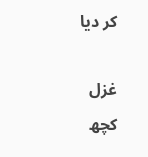کر دیا

غزل
کچھ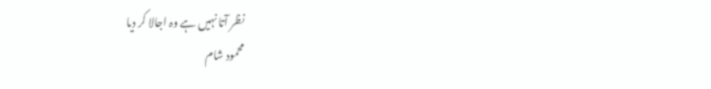نظر آتا نہیں ہے وہ اجالا کر دیا
محمود شام